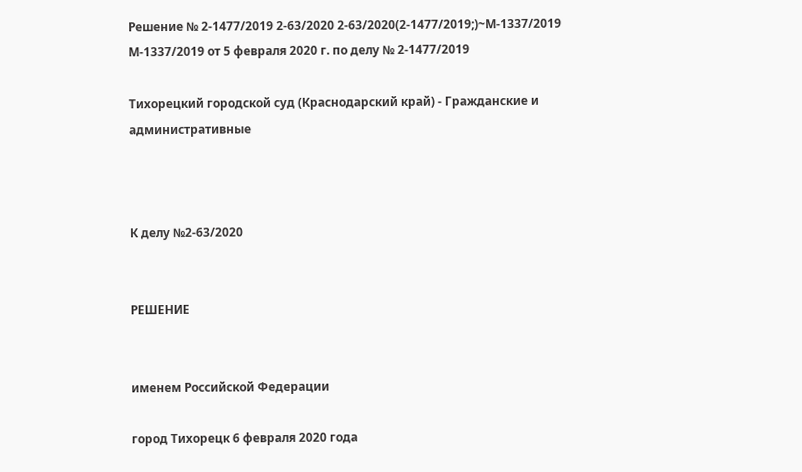Решение № 2-1477/2019 2-63/2020 2-63/2020(2-1477/2019;)~М-1337/2019 М-1337/2019 от 5 февраля 2020 г. по делу № 2-1477/2019

Тихорецкий городской суд (Краснодарский край) - Гражданские и административные



К делу №2-63/2020


РЕШЕНИЕ


именем Российской Федерации

город Тихорецк 6 февраля 2020 года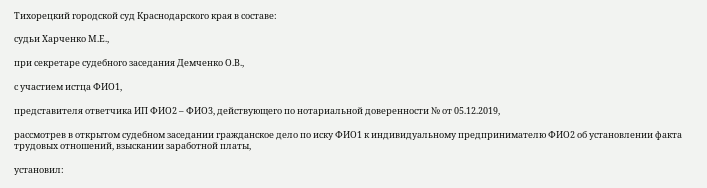Тихорецкий городской суд Краснодарского края в составе:

судьи Харченко М.Е.,

при секретаре судебного заседания Демченко О.В.,

с участием истца ФИО1,

представителя ответчика ИП ФИО2 – ФИО3, действующего по нотариальной доверенности № от 05.12.2019,

рассмотрев в открытом судебном заседании гражданское дело по иску ФИО1 к индивидуальному предпринимателю ФИО2 об установлении факта трудовых отношений, взыскании заработной платы,

установил: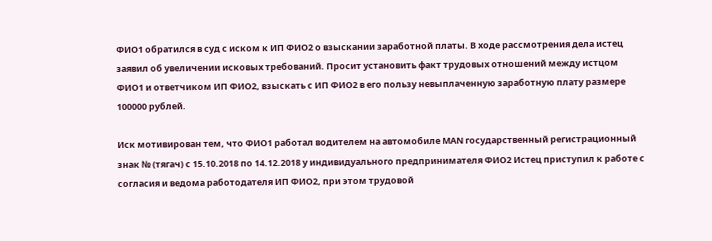ФИО1 обратился в суд с иском к ИП ФИО2 о взыскании заработной платы. В ходе рассмотрения дела истец заявил об увеличении исковых требований. Просит установить факт трудовых отношений между истцом ФИО1 и ответчиком ИП ФИО2, взыскать с ИП ФИО2 в его пользу невыплаченную заработную плату размере 100000 рублей.

Иск мотивирован тем, что ФИО1 работал водителем на автомобиле МАN государственный регистрационный знак № (тягач) с 15.10.2018 по 14.12.2018 у индивидуального предпринимателя ФИО2 Истец приступил к работе с согласия и ведома работодателя ИП ФИО2, при этом трудовой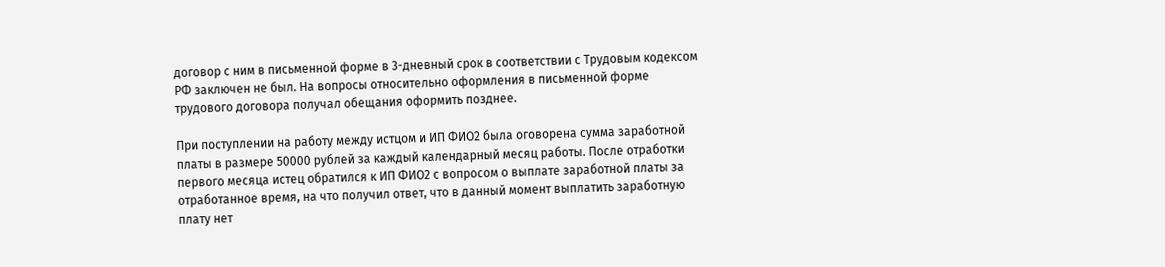договор с ним в письменной форме в 3-дневный срок в соответствии с Трудовым кодексом РФ заключен не был. На вопросы относительно оформления в письменной форме трудового договора получал обещания оформить позднее.

При поступлении на работу между истцом и ИП ФИО2 была оговорена сумма заработной платы в размере 50000 рублей за каждый календарный месяц работы. После отработки первого месяца истец обратился к ИП ФИО2 с вопросом о выплате заработной платы за отработанное время, на что получил ответ, что в данный момент выплатить заработную плату нет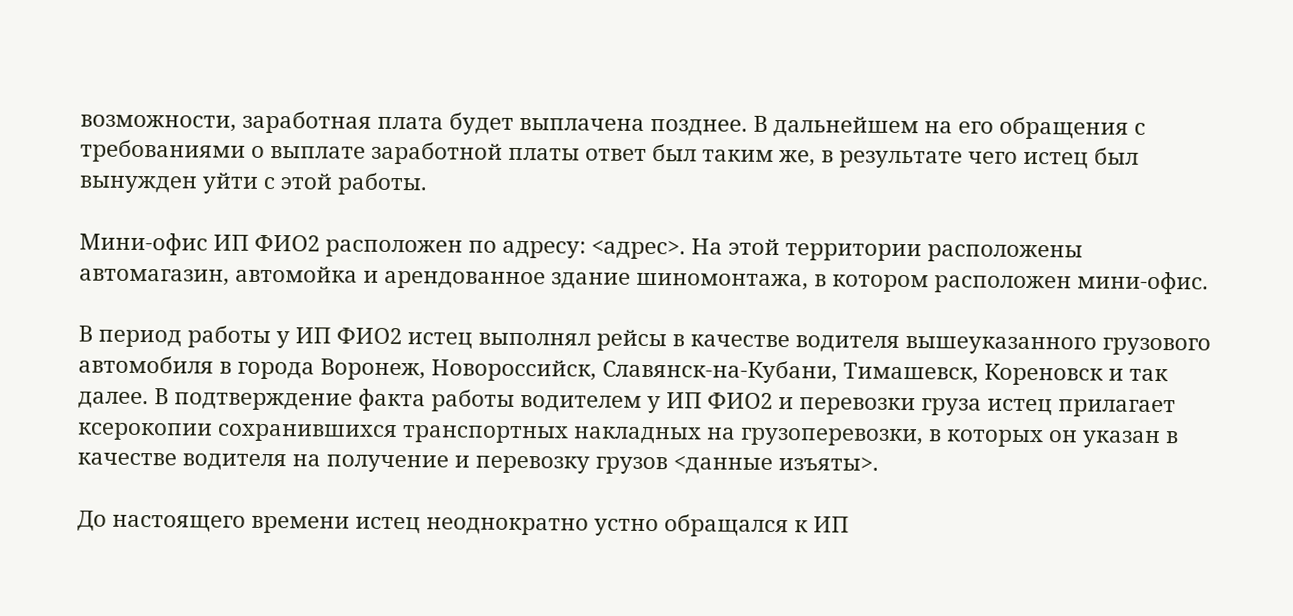возможности, заработная плата будет выплачена позднее. В дальнейшем на его обращения с требованиями о выплате заработной платы ответ был таким же, в результате чего истец был вынужден уйти с этой работы.

Мини-офис ИП ФИО2 расположен по адресу: <адрес>. На этой территории расположены автомагазин, автомойка и арендованное здание шиномонтажа, в котором расположен мини-офис.

В период работы у ИП ФИО2 истец выполнял рейсы в качестве водителя вышеуказанного грузового автомобиля в города Воронеж, Новороссийск, Славянск-на-Кубани, Тимашевск, Кореновск и так далее. В подтверждение факта работы водителем у ИП ФИО2 и перевозки груза истец прилагает ксерокопии сохранившихся транспортных накладных на грузоперевозки, в которых он указан в качестве водителя на получение и перевозку грузов <данные изъяты>.

До настоящего времени истец неоднократно устно обращался к ИП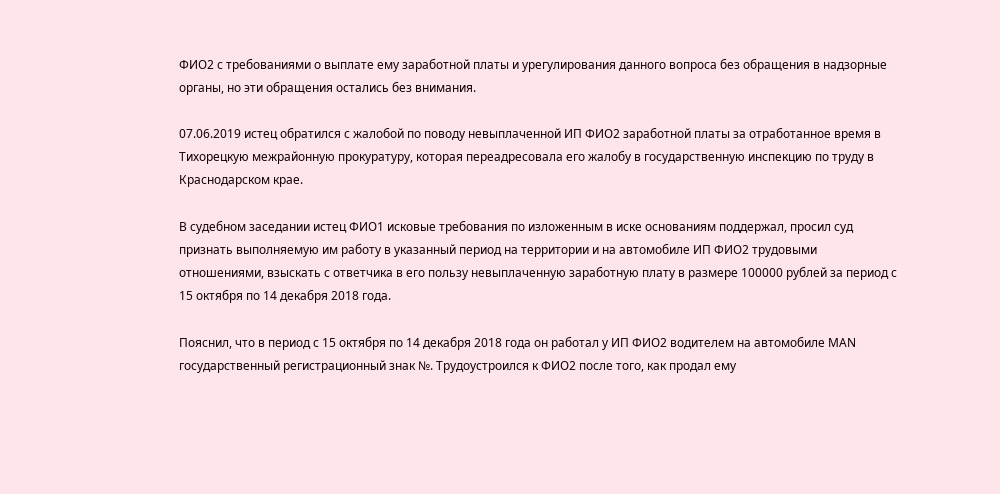ФИО2 с требованиями о выплате ему заработной платы и урегулирования данного вопроса без обращения в надзорные органы, но эти обращения остались без внимания.

07.06.2019 истец обратился с жалобой по поводу невыплаченной ИП ФИО2 заработной платы за отработанное время в Тихорецкую межрайонную прокуратуру, которая переадресовала его жалобу в государственную инспекцию по труду в Краснодарском крае.

В судебном заседании истец ФИО1 исковые требования по изложенным в иске основаниям поддержал, просил суд признать выполняемую им работу в указанный период на территории и на автомобиле ИП ФИО2 трудовыми отношениями, взыскать с ответчика в его пользу невыплаченную заработную плату в размере 100000 рублей за период с 15 октября по 14 декабря 2018 года.

Пояснил, что в период с 15 октября по 14 декабря 2018 года он работал у ИП ФИО2 водителем на автомобиле МАN государственный регистрационный знак №. Трудоустроился к ФИО2 после того, как продал ему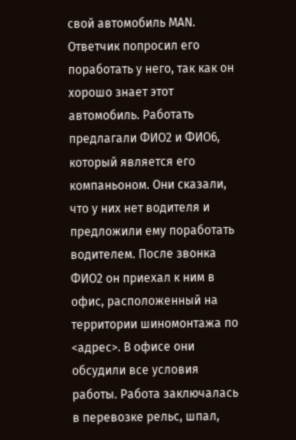свой автомобиль МАN. Ответчик попросил его поработать у него, так как он хорошо знает этот автомобиль. Работать предлагали ФИО2 и ФИО6, который является его компаньоном. Они сказали, что у них нет водителя и предложили ему поработать водителем. После звонка ФИО2 он приехал к ним в офис, расположенный на территории шиномонтажа по <адрес>. В офисе они обсудили все условия работы. Работа заключалась в перевозке рельс, шпал,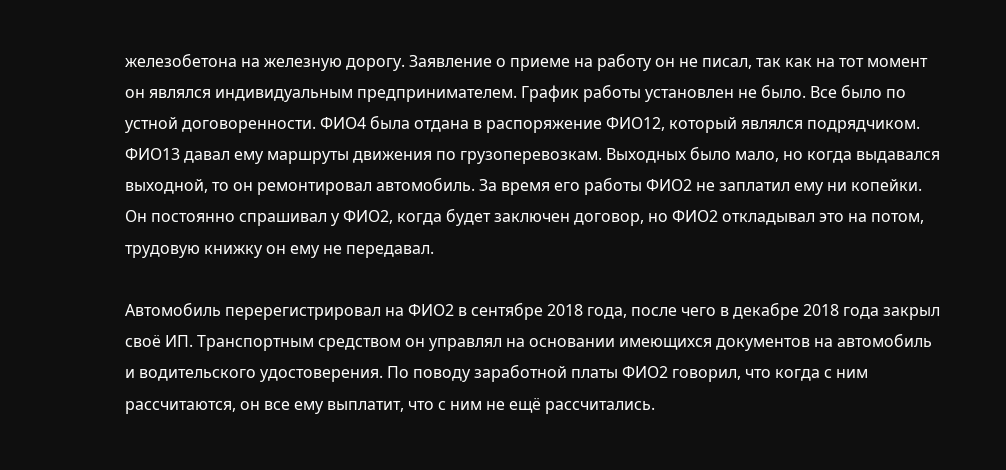железобетона на железную дорогу. Заявление о приеме на работу он не писал, так как на тот момент он являлся индивидуальным предпринимателем. График работы установлен не было. Все было по устной договоренности. ФИО4 была отдана в распоряжение ФИО12, который являлся подрядчиком. ФИО13 давал ему маршруты движения по грузоперевозкам. Выходных было мало, но когда выдавался выходной, то он ремонтировал автомобиль. За время его работы ФИО2 не заплатил ему ни копейки. Он постоянно спрашивал у ФИО2, когда будет заключен договор, но ФИО2 откладывал это на потом, трудовую книжку он ему не передавал.

Автомобиль перерегистрировал на ФИО2 в сентябре 2018 года, после чего в декабре 2018 года закрыл своё ИП. Транспортным средством он управлял на основании имеющихся документов на автомобиль и водительского удостоверения. По поводу заработной платы ФИО2 говорил, что когда с ним рассчитаются, он все ему выплатит, что с ним не ещё рассчитались.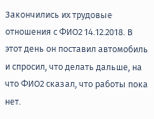Закончились их трудовые отношения с ФИО2 14.12.2018. В этот день он поставил автомобиль и спросил, что делать дальше, на что ФИО2 сказал, что работы пока нет.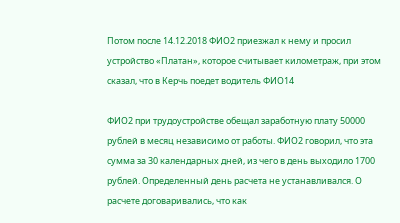Потом после 14.12.2018 ФИО2 приезжал к нему и просил устройство «Платан», которое считывает километраж, при этом сказал, что в Керчь поедет водитель ФИО14

ФИО2 при трудоустройстве обещал заработную плату 50000 рублей в месяц независимо от работы. ФИО2 говорил, что эта сумма за 30 календарных дней, из чего в день выходило 1700 рублей. Определенный день расчета не устанавливался. О расчете договаривались, что как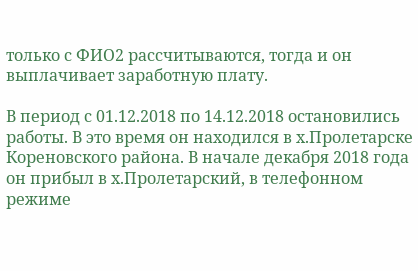только с ФИО2 рассчитываются, тогда и он выплачивает заработную плату.

В период с 01.12.2018 по 14.12.2018 остановились работы. В это время он находился в х.Пролетарске Кореновского района. В начале декабря 2018 года он прибыл в х.Пролетарский, в телефонном режиме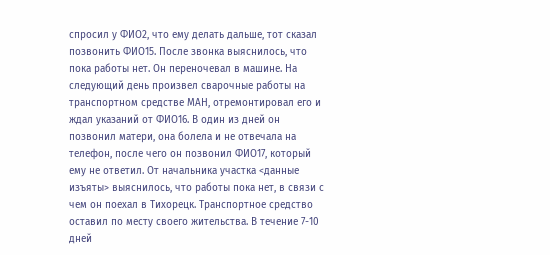спросил у ФИО2, что ему делать дальше, тот сказал позвонить ФИО15. После звонка выяснилось, что пока работы нет. Он переночевал в машине. На следующий день произвел сварочные работы на транспортном средстве МАН, отремонтировал его и ждал указаний от ФИО16. В один из дней он позвонил матери, она болела и не отвечала на телефон, после чего он позвонил ФИО17, который ему не ответил. От начальника участка <данные изъяты> выяснилось, что работы пока нет, в связи с чем он поехал в Тихорецк. Транспортное средство оставил по месту своего жительства. В течение 7-10 дней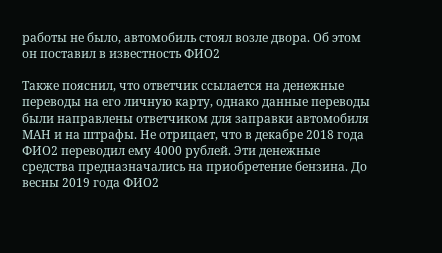работы не было, автомобиль стоял возле двора. Об этом он поставил в известность ФИО2

Также пояснил, что ответчик ссылается на денежные переводы на его личную карту, однако данные переводы были направлены ответчиком для заправки автомобиля МАН и на штрафы. Не отрицает, что в декабре 2018 года ФИО2 переводил ему 4000 рублей. Эти денежные средства предназначались на приобретение бензина. До весны 2019 года ФИО2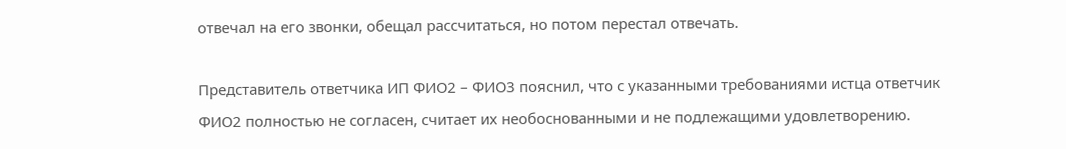отвечал на его звонки, обещал рассчитаться, но потом перестал отвечать.

Представитель ответчика ИП ФИО2 – ФИО3 пояснил, что с указанными требованиями истца ответчик ФИО2 полностью не согласен, считает их необоснованными и не подлежащими удовлетворению.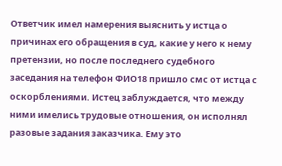Ответчик имел намерения выяснить у истца о причинах его обращения в суд, какие у него к нему претензии, но после последнего судебного заседания на телефон ФИО18 пришло смс от истца с оскорблениями. Истец заблуждается, что между ними имелись трудовые отношения, он исполнял разовые задания заказчика. Ему это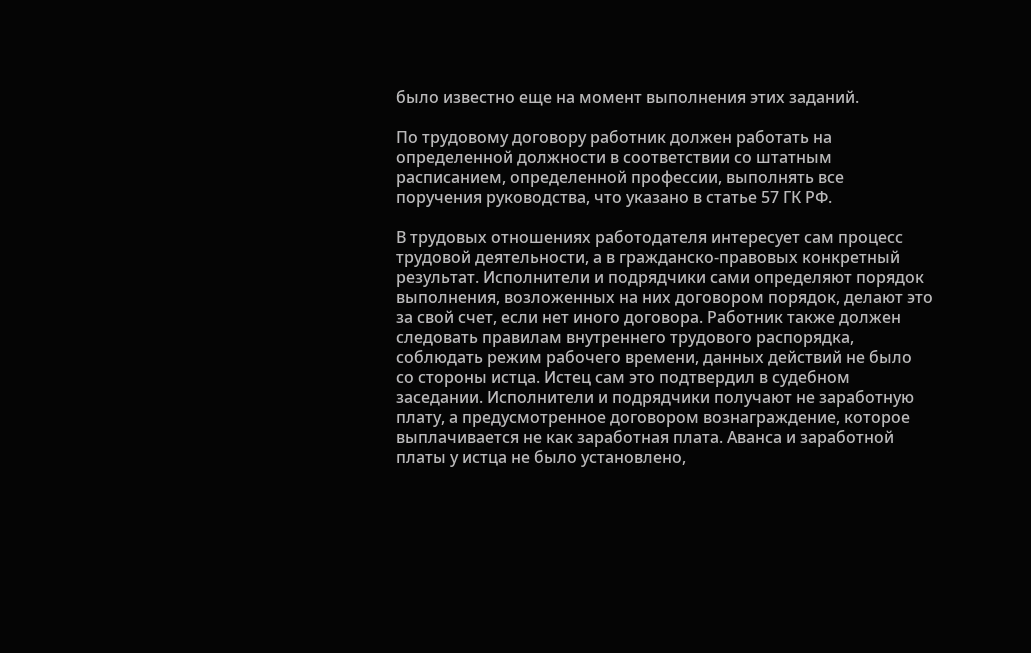было известно еще на момент выполнения этих заданий.

По трудовому договору работник должен работать на определенной должности в соответствии со штатным расписанием, определенной профессии, выполнять все поручения руководства, что указано в статье 57 ГК РФ.

В трудовых отношениях работодателя интересует сам процесс трудовой деятельности, а в гражданско-правовых конкретный результат. Исполнители и подрядчики сами определяют порядок выполнения, возложенных на них договором порядок, делают это за свой счет, если нет иного договора. Работник также должен следовать правилам внутреннего трудового распорядка, соблюдать режим рабочего времени, данных действий не было со стороны истца. Истец сам это подтвердил в судебном заседании. Исполнители и подрядчики получают не заработную плату, а предусмотренное договором вознаграждение, которое выплачивается не как заработная плата. Аванса и заработной платы у истца не было установлено,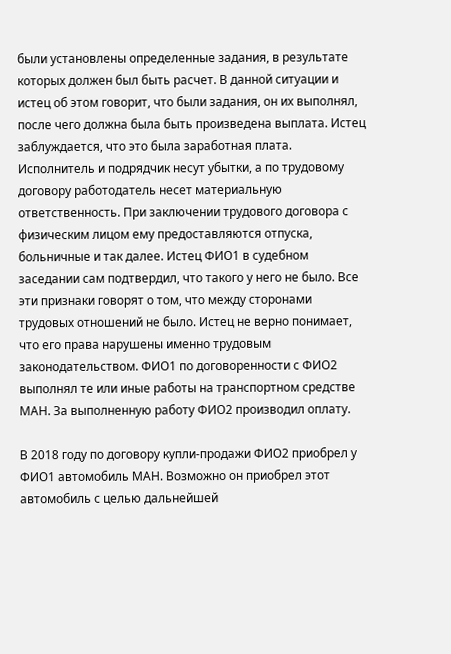были установлены определенные задания, в результате которых должен был быть расчет. В данной ситуации и истец об этом говорит, что были задания, он их выполнял, после чего должна была быть произведена выплата. Истец заблуждается, что это была заработная плата. Исполнитель и подрядчик несут убытки, а по трудовому договору работодатель несет материальную ответственность. При заключении трудового договора с физическим лицом ему предоставляются отпуска, больничные и так далее. Истец ФИО1 в судебном заседании сам подтвердил, что такого у него не было. Все эти признаки говорят о том, что между сторонами трудовых отношений не было. Истец не верно понимает, что его права нарушены именно трудовым законодательством. ФИО1 по договоренности с ФИО2 выполнял те или иные работы на транспортном средстве МАН. За выполненную работу ФИО2 производил оплату.

В 2018 году по договору купли-продажи ФИО2 приобрел у ФИО1 автомобиль МАН. Возможно он приобрел этот автомобиль с целью дальнейшей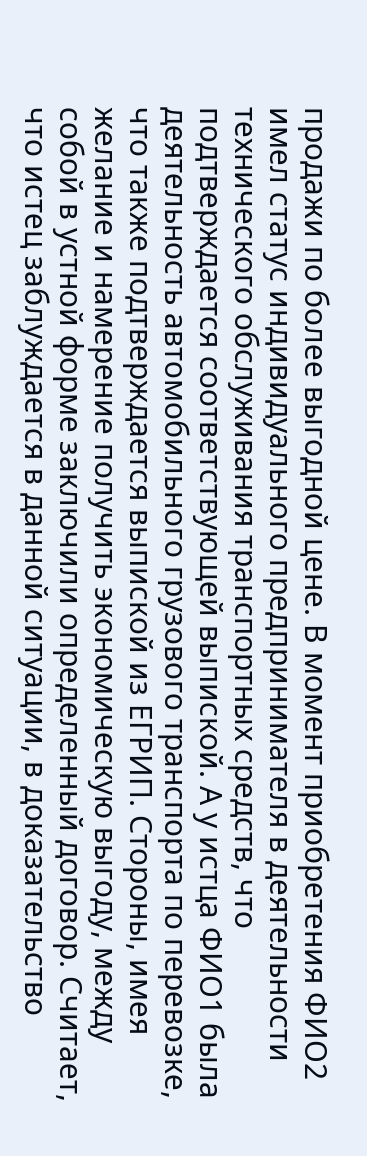продажи по более выгодной цене. В момент приобретения ФИО2 имел статус индивидуального предпринимателя в деятельности технического обслуживания транспортных средств, что подтверждается соответствующей выпиской. А у истца ФИО1 была деятельность автомобильного грузового транспорта по перевозке, что также подтверждается выпиской из ЕГРИП. Стороны, имея желание и намерение получить экономическую выгоду, между собой в устной форме заключили определенный договор. Считает, что истец заблуждается в данной ситуации, в доказательство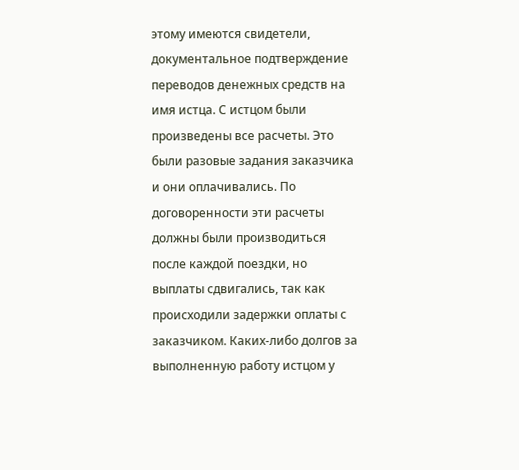этому имеются свидетели, документальное подтверждение переводов денежных средств на имя истца. С истцом были произведены все расчеты. Это были разовые задания заказчика и они оплачивались. По договоренности эти расчеты должны были производиться после каждой поездки, но выплаты сдвигались, так как происходили задержки оплаты с заказчиком. Каких-либо долгов за выполненную работу истцом у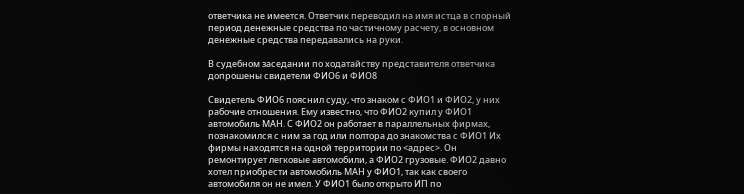ответчика не имеется. Ответчик переводил на имя истца в спорный период денежные средства по частичному расчету, в основном денежные средства передавались на руки.

В судебном заседании по ходатайству представителя ответчика допрошены свидетели ФИО6 и ФИО8

Свидетель ФИО6 пояснил суду, что знаком с ФИО1 и ФИО2, у них рабочие отношения. Ему известно, что ФИО2 купил у ФИО1 автомобиль МАН. С ФИО2 он работает в параллельных фирмах, познакомился с ним за год или полтора до знакомства с ФИО1 Их фирмы находятся на одной территории по <адрес>. Он ремонтирует легковые автомобили, а ФИО2 грузовые. ФИО2 давно хотел приобрести автомобиль МАН у ФИО1, так как своего автомобиля он не имел. У ФИО1 было открыто ИП по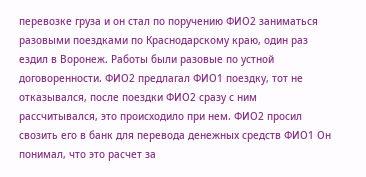перевозке груза и он стал по поручению ФИО2 заниматься разовыми поездками по Краснодарскому краю, один раз ездил в Воронеж. Работы были разовые по устной договоренности. ФИО2 предлагал ФИО1 поездку, тот не отказывался, после поездки ФИО2 сразу с ним рассчитывался, это происходило при нем. ФИО2 просил свозить его в банк для перевода денежных средств ФИО1 Он понимал, что это расчет за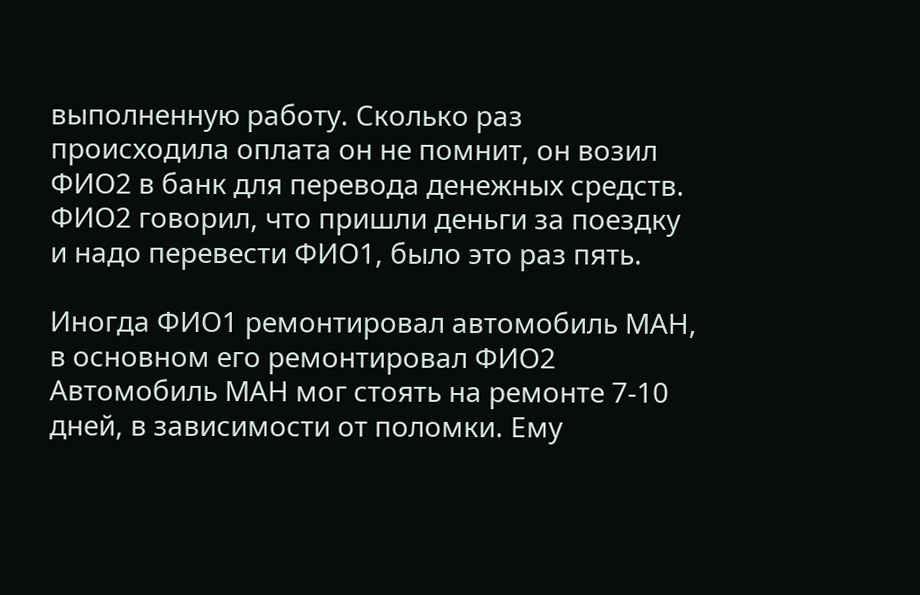выполненную работу. Сколько раз происходила оплата он не помнит, он возил ФИО2 в банк для перевода денежных средств. ФИО2 говорил, что пришли деньги за поездку и надо перевести ФИО1, было это раз пять.

Иногда ФИО1 ремонтировал автомобиль МАН, в основном его ремонтировал ФИО2 Автомобиль МАН мог стоять на ремонте 7-10 дней, в зависимости от поломки. Ему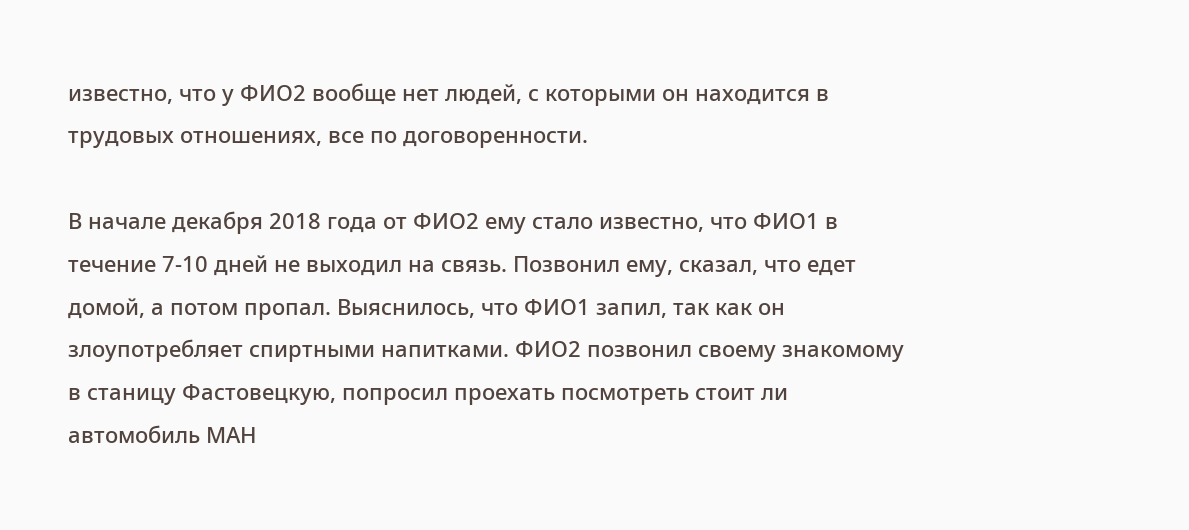известно, что у ФИО2 вообще нет людей, с которыми он находится в трудовых отношениях, все по договоренности.

В начале декабря 2018 года от ФИО2 ему стало известно, что ФИО1 в течение 7-10 дней не выходил на связь. Позвонил ему, сказал, что едет домой, а потом пропал. Выяснилось, что ФИО1 запил, так как он злоупотребляет спиртными напитками. ФИО2 позвонил своему знакомому в станицу Фастовецкую, попросил проехать посмотреть стоит ли автомобиль МАН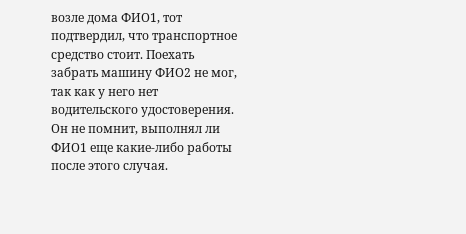возле дома ФИО1, тот подтвердил, что транспортное средство стоит. Поехать забрать машину ФИО2 не мог, так как у него нет водительского удостоверения. Он не помнит, выполнял ли ФИО1 еще какие-либо работы после этого случая.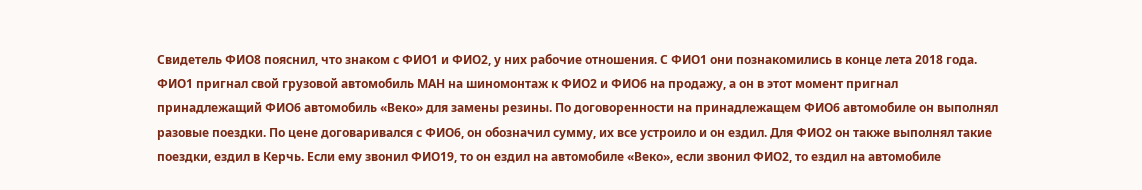Свидетель ФИО8 пояснил, что знаком с ФИО1 и ФИО2, у них рабочие отношения. С ФИО1 они познакомились в конце лета 2018 года. ФИО1 пригнал свой грузовой автомобиль МАН на шиномонтаж к ФИО2 и ФИО6 на продажу, а он в этот момент пригнал принадлежащий ФИО6 автомобиль «Веко» для замены резины. По договоренности на принадлежащем ФИО6 автомобиле он выполнял разовые поездки. По цене договаривался с ФИО6, он обозначил сумму, их все устроило и он ездил. Для ФИО2 он также выполнял такие поездки, ездил в Керчь. Если ему звонил ФИО19, то он ездил на автомобиле «Веко», если звонил ФИО2, то ездил на автомобиле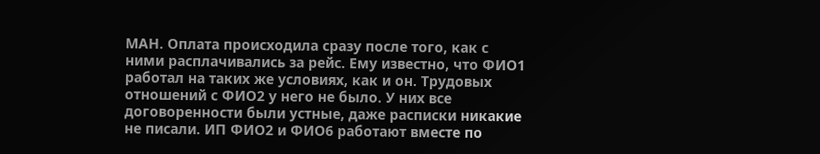МАН. Оплата происходила сразу после того, как с ними расплачивались за рейс. Ему известно, что ФИО1 работал на таких же условиях, как и он. Трудовых отношений с ФИО2 у него не было. У них все договоренности были устные, даже расписки никакие не писали. ИП ФИО2 и ФИО6 работают вместе по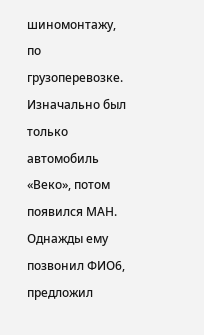шиномонтажу, по грузоперевозке. Изначально был только автомобиль «Веко», потом появился МАН. Однажды ему позвонил ФИО6, предложил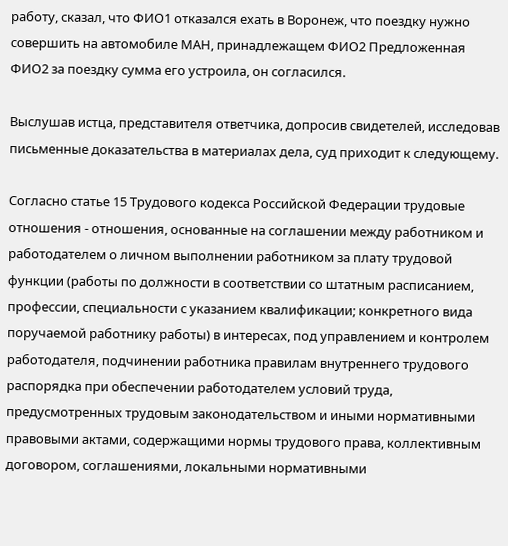работу, сказал, что ФИО1 отказался ехать в Воронеж, что поездку нужно совершить на автомобиле МАН, принадлежащем ФИО2 Предложенная ФИО2 за поездку сумма его устроила, он согласился.

Выслушав истца, представителя ответчика, допросив свидетелей, исследовав письменные доказательства в материалах дела, суд приходит к следующему.

Согласно статье 15 Трудового кодекса Российской Федерации трудовые отношения - отношения, основанные на соглашении между работником и работодателем о личном выполнении работником за плату трудовой функции (работы по должности в соответствии со штатным расписанием, профессии, специальности с указанием квалификации; конкретного вида поручаемой работнику работы) в интересах, под управлением и контролем работодателя, подчинении работника правилам внутреннего трудового распорядка при обеспечении работодателем условий труда, предусмотренных трудовым законодательством и иными нормативными правовыми актами, содержащими нормы трудового права, коллективным договором, соглашениями, локальными нормативными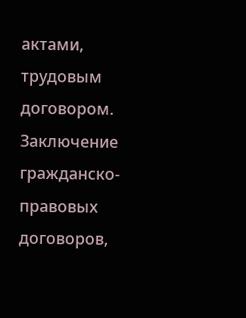актами, трудовым договором. Заключение гражданско-правовых договоров,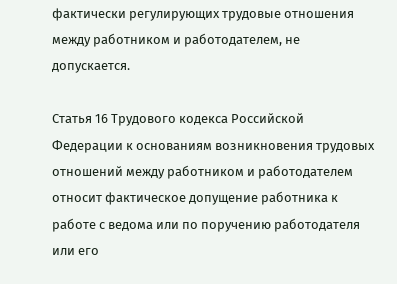фактически регулирующих трудовые отношения между работником и работодателем, не допускается.

Статья 16 Трудового кодекса Российской Федерации к основаниям возникновения трудовых отношений между работником и работодателем относит фактическое допущение работника к работе с ведома или по поручению работодателя или его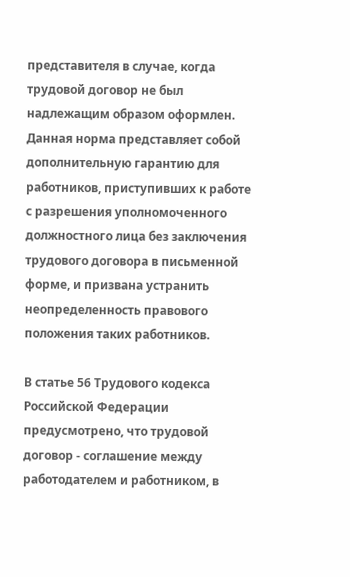представителя в случае, когда трудовой договор не был надлежащим образом оформлен. Данная норма представляет собой дополнительную гарантию для работников, приступивших к работе с разрешения уполномоченного должностного лица без заключения трудового договора в письменной форме, и призвана устранить неопределенность правового положения таких работников.

В статье 56 Трудового кодекса Российской Федерации предусмотрено, что трудовой договор - соглашение между работодателем и работником, в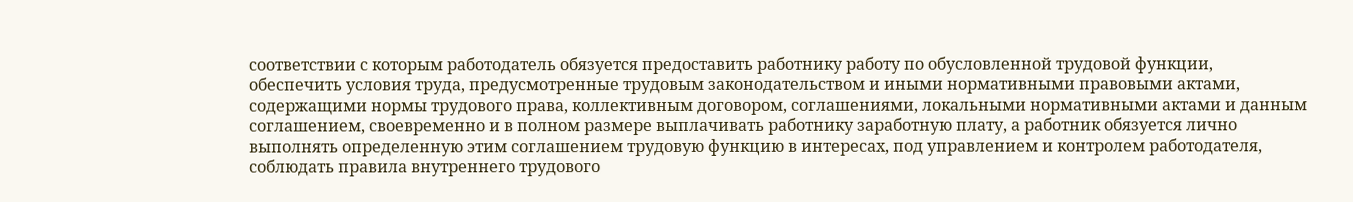соответствии с которым работодатель обязуется предоставить работнику работу по обусловленной трудовой функции, обеспечить условия труда, предусмотренные трудовым законодательством и иными нормативными правовыми актами, содержащими нормы трудового права, коллективным договором, соглашениями, локальными нормативными актами и данным соглашением, своевременно и в полном размере выплачивать работнику заработную плату, а работник обязуется лично выполнять определенную этим соглашением трудовую функцию в интересах, под управлением и контролем работодателя, соблюдать правила внутреннего трудового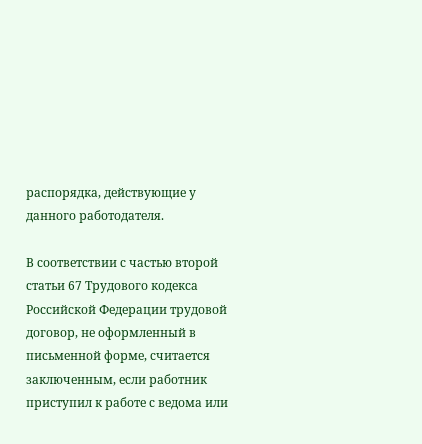распорядка, действующие у данного работодателя.

В соответствии с частью второй статьи 67 Трудового кодекса Российской Федерации трудовой договор, не оформленный в письменной форме, считается заключенным, если работник приступил к работе с ведома или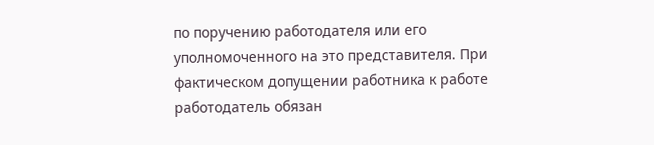по поручению работодателя или его уполномоченного на это представителя. При фактическом допущении работника к работе работодатель обязан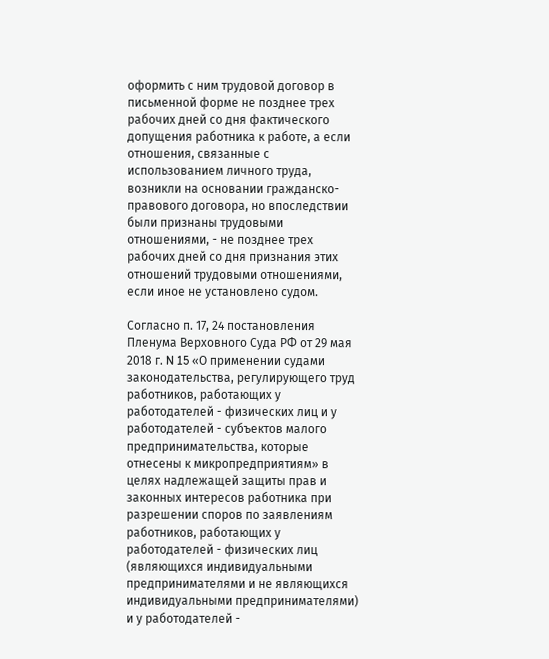оформить с ним трудовой договор в письменной форме не позднее трех рабочих дней со дня фактического допущения работника к работе, а если отношения, связанные с использованием личного труда, возникли на основании гражданско-правового договора, но впоследствии были признаны трудовыми отношениями, - не позднее трех рабочих дней со дня признания этих отношений трудовыми отношениями, если иное не установлено судом.

Согласно п. 17, 24 постановления Пленума Верховного Суда РФ от 29 мая 2018 г. N 15 «О применении судами законодательства, регулирующего труд работников, работающих у работодателей - физических лиц и у работодателей - субъектов малого предпринимательства, которые отнесены к микропредприятиям» в целях надлежащей защиты прав и законных интересов работника при разрешении споров по заявлениям работников, работающих у работодателей - физических лиц (являющихся индивидуальными предпринимателями и не являющихся индивидуальными предпринимателями) и у работодателей -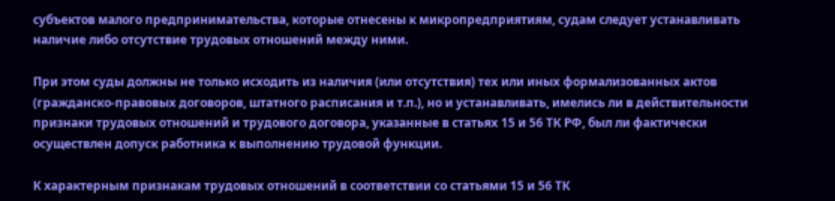субъектов малого предпринимательства, которые отнесены к микропредприятиям, судам следует устанавливать наличие либо отсутствие трудовых отношений между ними.

При этом суды должны не только исходить из наличия (или отсутствия) тех или иных формализованных актов (гражданско-правовых договоров, штатного расписания и т.п.), но и устанавливать, имелись ли в действительности признаки трудовых отношений и трудового договора, указанные в статьях 15 и 56 ТК РФ, был ли фактически осуществлен допуск работника к выполнению трудовой функции.

К характерным признакам трудовых отношений в соответствии со статьями 15 и 56 ТК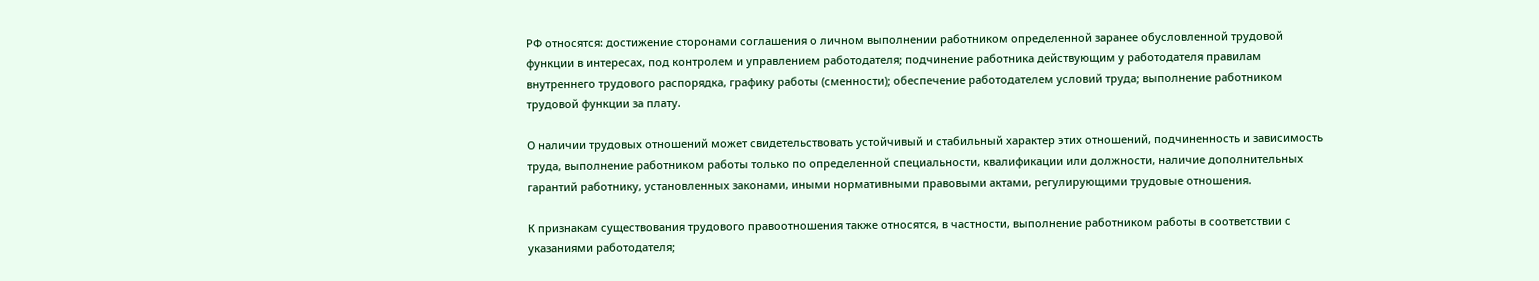РФ относятся: достижение сторонами соглашения о личном выполнении работником определенной заранее обусловленной трудовой функции в интересах, под контролем и управлением работодателя; подчинение работника действующим у работодателя правилам внутреннего трудового распорядка, графику работы (сменности); обеспечение работодателем условий труда; выполнение работником трудовой функции за плату.

О наличии трудовых отношений может свидетельствовать устойчивый и стабильный характер этих отношений, подчиненность и зависимость труда, выполнение работником работы только по определенной специальности, квалификации или должности, наличие дополнительных гарантий работнику, установленных законами, иными нормативными правовыми актами, регулирующими трудовые отношения.

К признакам существования трудового правоотношения также относятся, в частности, выполнение работником работы в соответствии с указаниями работодателя;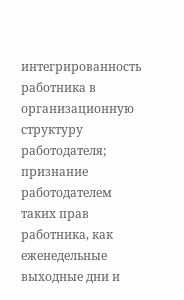интегрированность работника в организационную структуру работодателя; признание работодателем таких прав работника, как еженедельные выходные дни и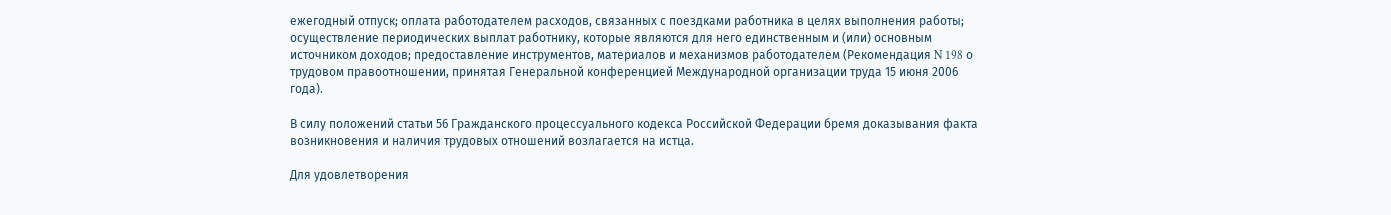ежегодный отпуск; оплата работодателем расходов, связанных с поездками работника в целях выполнения работы; осуществление периодических выплат работнику, которые являются для него единственным и (или) основным источником доходов; предоставление инструментов, материалов и механизмов работодателем (Рекомендация N 198 о трудовом правоотношении, принятая Генеральной конференцией Международной организации труда 15 июня 2006 года).

В силу положений статьи 56 Гражданского процессуального кодекса Российской Федерации бремя доказывания факта возникновения и наличия трудовых отношений возлагается на истца.

Для удовлетворения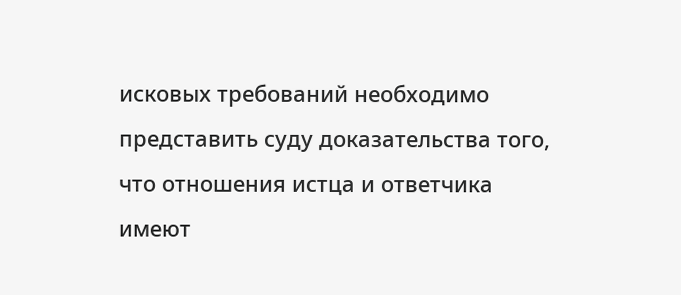исковых требований необходимо представить суду доказательства того, что отношения истца и ответчика имеют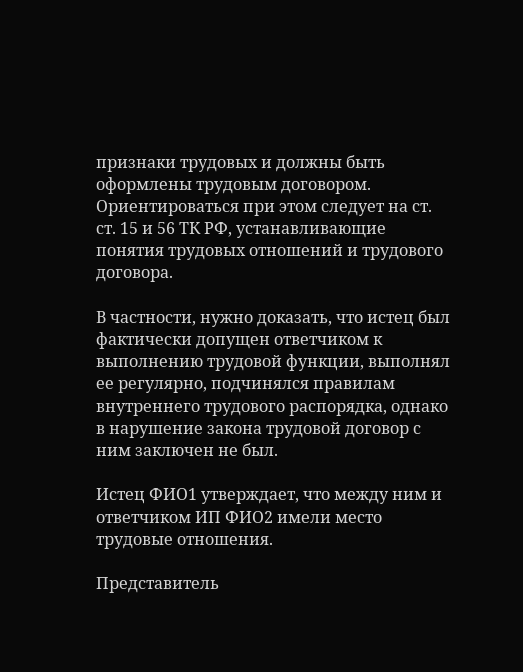признаки трудовых и должны быть оформлены трудовым договором. Ориентироваться при этом следует на ст. ст. 15 и 56 ТК РФ, устанавливающие понятия трудовых отношений и трудового договора.

В частности, нужно доказать, что истец был фактически допущен ответчиком к выполнению трудовой функции, выполнял ее регулярно, подчинялся правилам внутреннего трудового распорядка, однако в нарушение закона трудовой договор с ним заключен не был.

Истец ФИО1 утверждает, что между ним и ответчиком ИП ФИО2 имели место трудовые отношения.

Представитель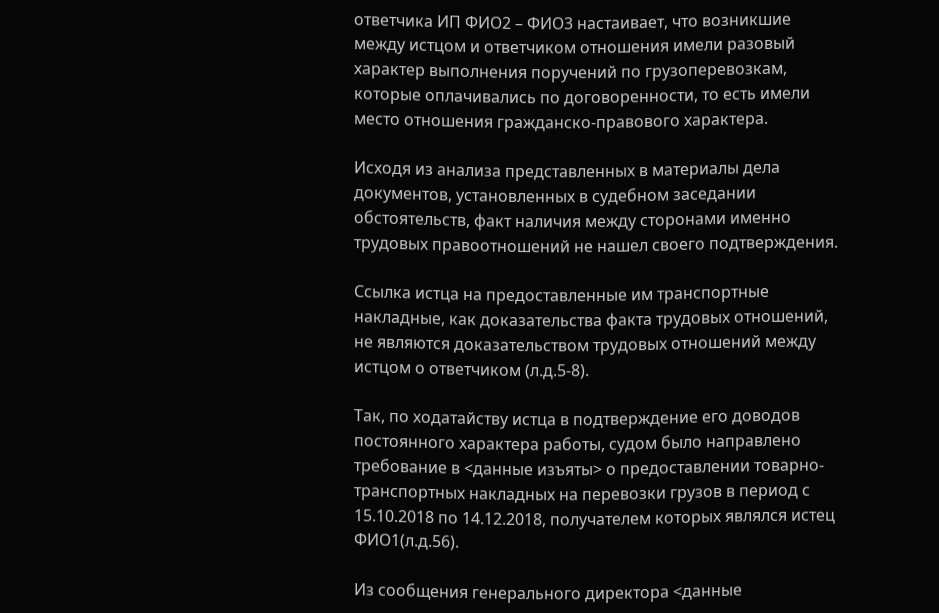ответчика ИП ФИО2 – ФИО3 настаивает, что возникшие между истцом и ответчиком отношения имели разовый характер выполнения поручений по грузоперевозкам, которые оплачивались по договоренности, то есть имели место отношения гражданско-правового характера.

Исходя из анализа представленных в материалы дела документов, установленных в судебном заседании обстоятельств, факт наличия между сторонами именно трудовых правоотношений не нашел своего подтверждения.

Ссылка истца на предоставленные им транспортные накладные, как доказательства факта трудовых отношений, не являются доказательством трудовых отношений между истцом о ответчиком (л.д.5-8).

Так, по ходатайству истца в подтверждение его доводов постоянного характера работы, судом было направлено требование в <данные изъяты> о предоставлении товарно-транспортных накладных на перевозки грузов в период с 15.10.2018 по 14.12.2018, получателем которых являлся истец ФИО1(л.д.56).

Из сообщения генерального директора <данные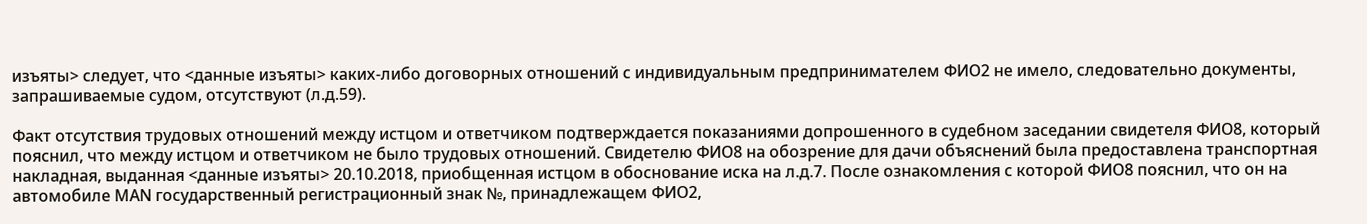изъяты> следует, что <данные изъяты> каких-либо договорных отношений с индивидуальным предпринимателем ФИО2 не имело, следовательно документы, запрашиваемые судом, отсутствуют (л.д.59).

Факт отсутствия трудовых отношений между истцом и ответчиком подтверждается показаниями допрошенного в судебном заседании свидетеля ФИО8, который пояснил, что между истцом и ответчиком не было трудовых отношений. Свидетелю ФИО8 на обозрение для дачи объяснений была предоставлена транспортная накладная, выданная <данные изъяты> 20.10.2018, приобщенная истцом в обоснование иска на л.д.7. После ознакомления с которой ФИО8 пояснил, что он на автомобиле МАN государственный регистрационный знак №, принадлежащем ФИО2,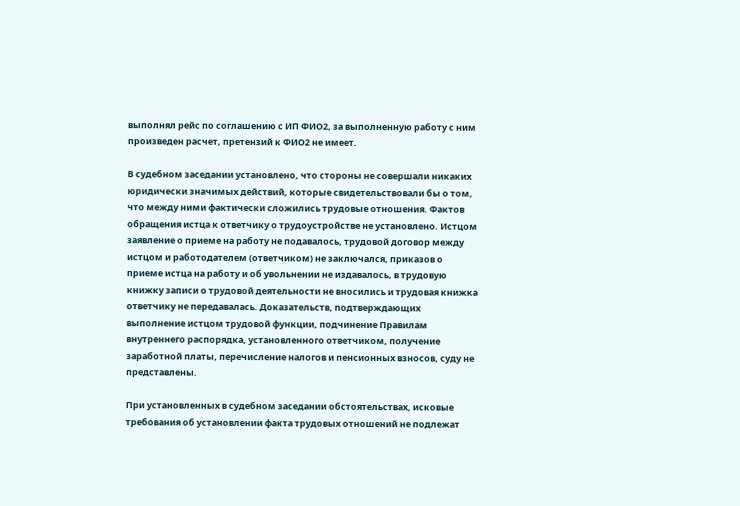выполнял рейс по соглашению с ИП ФИО2, за выполненную работу с ним произведен расчет, претензий к ФИО2 не имеет.

В судебном заседании установлено, что стороны не совершали никаких юридически значимых действий, которые свидетельствовали бы о том, что между ними фактически сложились трудовые отношения. Фактов обращения истца к ответчику о трудоустройстве не установлено. Истцом заявление о приеме на работу не подавалось, трудовой договор между истцом и работодателем (ответчиком) не заключался, приказов о приеме истца на работу и об увольнении не издавалось, в трудовую книжку записи о трудовой деятельности не вносились и трудовая книжка ответчику не передавалась. Доказательств, подтверждающих выполнение истцом трудовой функции, подчинение Правилам внутреннего распорядка, установленного ответчиком, получение заработной платы, перечисление налогов и пенсионных взносов, суду не представлены.

При установленных в судебном заседании обстоятельствах, исковые требования об установлении факта трудовых отношений не подлежат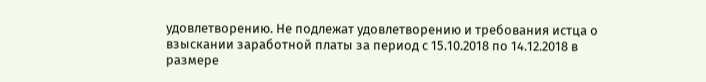удовлетворению. Не подлежат удовлетворению и требования истца о взыскании заработной платы за период с 15.10.2018 по 14.12.2018 в размере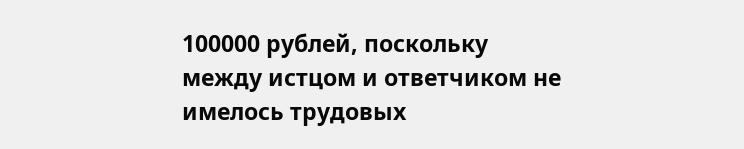100000 рублей, поскольку между истцом и ответчиком не имелось трудовых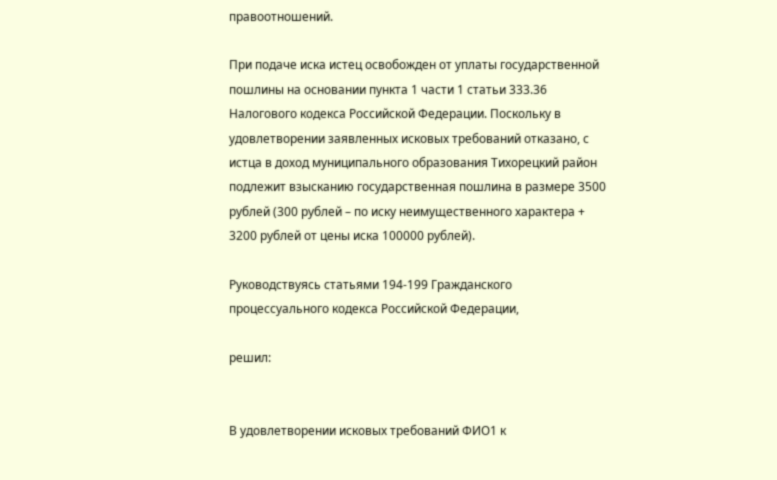правоотношений.

При подаче иска истец освобожден от уплаты государственной пошлины на основании пункта 1 части 1 статьи 333.36 Налогового кодекса Российской Федерации. Поскольку в удовлетворении заявленных исковых требований отказано, с истца в доход муниципального образования Тихорецкий район подлежит взысканию государственная пошлина в размере 3500 рублей (300 рублей – по иску неимущественного характера + 3200 рублей от цены иска 100000 рублей).

Руководствуясь статьями 194-199 Гражданского процессуального кодекса Российской Федерации,

решил:


В удовлетворении исковых требований ФИО1 к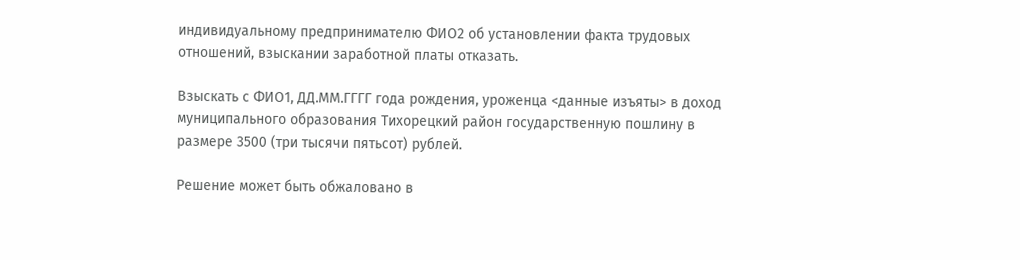индивидуальному предпринимателю ФИО2 об установлении факта трудовых отношений, взыскании заработной платы отказать.

Взыскать с ФИО1, ДД.ММ.ГГГГ года рождения, уроженца <данные изъяты> в доход муниципального образования Тихорецкий район государственную пошлину в размере 3500 (три тысячи пятьсот) рублей.

Решение может быть обжаловано в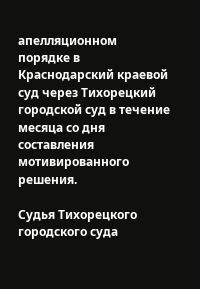апелляционном порядке в Краснодарский краевой суд через Тихорецкий городской суд в течение месяца со дня составления мотивированного решения.

Судья Тихорецкого городского суда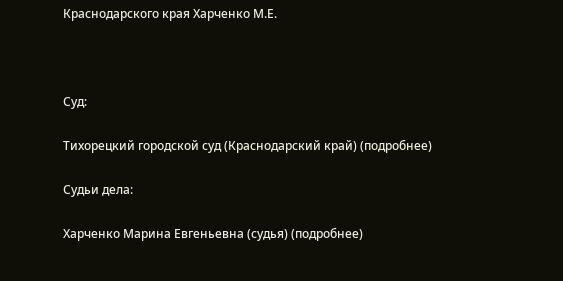Краснодарского края Харченко М.Е.



Суд:

Тихорецкий городской суд (Краснодарский край) (подробнее)

Судьи дела:

Харченко Марина Евгеньевна (судья) (подробнее)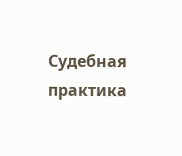Судебная практика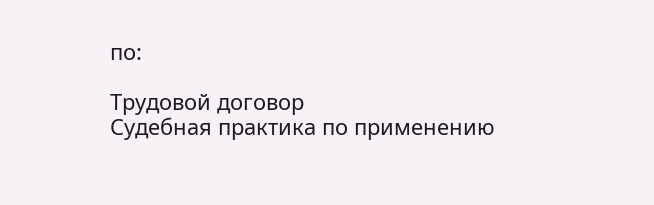по:

Трудовой договор
Судебная практика по применению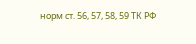норм ст. 56, 57, 58, 59 ТК РФ